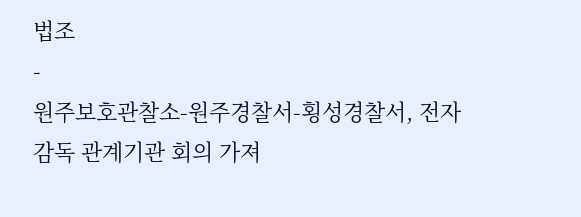법조
-
원주보호관찰소-원주경찰서-횡성경찰서, 전자감독 관계기관 회의 가져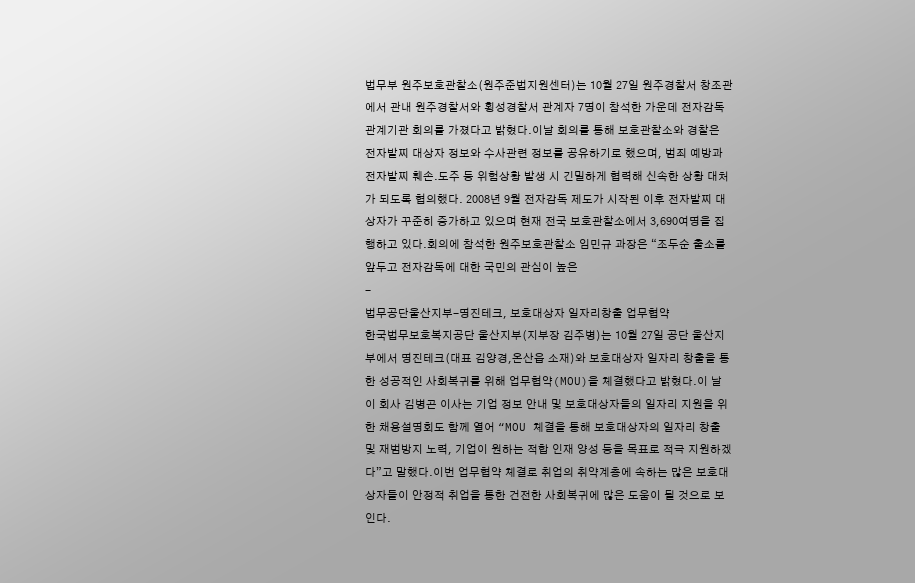법무부 원주보호관찰소(원주준법지원센터)는 10월 27일 원주경찰서 창조관에서 관내 원주경찰서와 횡성경찰서 관계자 7명이 참석한 가운데 전자감독 관계기관 회의를 가졌다고 밝혔다.이날 회의를 통해 보호관찰소와 경찰은 전자발찌 대상자 정보와 수사관련 정보를 공유하기로 했으며, 범죄 예방과 전자발찌 훼손․도주 등 위험상황 발생 시 긴밀하게 협력해 신속한 상황 대처가 되도록 협의했다. 2008년 9월 전자감독 제도가 시작된 이후 전자발찌 대상자가 꾸준히 증가하고 있으며 현재 전국 보호관찰소에서 3,690여명을 집행하고 있다.회의에 참석한 원주보호관찰소 임민규 과장은 “조두순 출소를 앞두고 전자감독에 대한 국민의 관심이 높은
-
법무공단울산지부-명진테크, 보호대상자 일자리창출 업무협약
한국법무보호복지공단 울산지부(지부장 김주병)는 10월 27일 공단 울산지부에서 명진테크(대표 김양경,온산읍 소재)와 보호대상자 일자리 창출을 통한 성공적인 사회복귀를 위해 업무협약(MOU)을 체결했다고 밝혔다.이 날 이 회사 김병곤 이사는 기업 정보 안내 및 보호대상자들의 일자리 지원을 위한 채용설명회도 함께 열어 “MOU 체결을 통해 보호대상자의 일자리 창출 및 재범방지 노력, 기업이 원하는 적합 인재 양성 등을 목표로 적극 지원하겠다”고 말했다.이번 업무협약 체결로 취업의 취약계층에 속하는 많은 보호대상자들이 안정적 취업을 통한 건전한 사회복귀에 많은 도움이 될 것으로 보인다.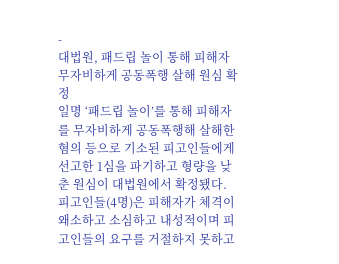-
대법원, 패드립 놀이 통해 피해자 무자비하게 공동폭행 살해 원심 확정
일명 ‘패드립 놀이’를 통해 피해자를 무자비하게 공동폭행해 살해한 혐의 등으로 기소된 피고인들에게 선고한 1심을 파기하고 형량을 낮춘 원심이 대법원에서 확정됐다. 피고인들(4명)은 피해자가 체격이 왜소하고 소심하고 내성적이며 피고인들의 요구를 거절하지 못하고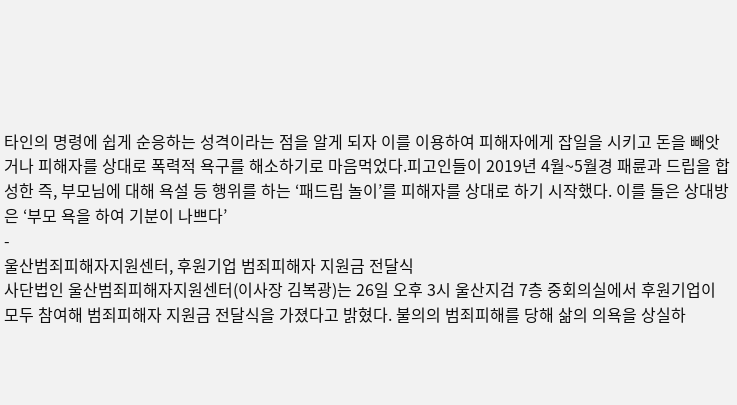타인의 명령에 쉽게 순응하는 성격이라는 점을 알게 되자 이를 이용하여 피해자에게 잡일을 시키고 돈을 빼앗거나 피해자를 상대로 폭력적 욕구를 해소하기로 마음먹었다.피고인들이 2019년 4월~5월경 패륜과 드립을 합성한 즉, 부모님에 대해 욕설 등 행위를 하는 ‘패드립 놀이’를 피해자를 상대로 하기 시작했다. 이를 들은 상대방은 ‘부모 욕을 하여 기분이 나쁘다’
-
울산범죄피해자지원센터, 후원기업 범죄피해자 지원금 전달식
사단법인 울산범죄피해자지원센터(이사장 김복광)는 26일 오후 3시 울산지검 7층 중회의실에서 후원기업이 모두 참여해 범죄피해자 지원금 전달식을 가졌다고 밝혔다. 불의의 범죄피해를 당해 삶의 의욕을 상실하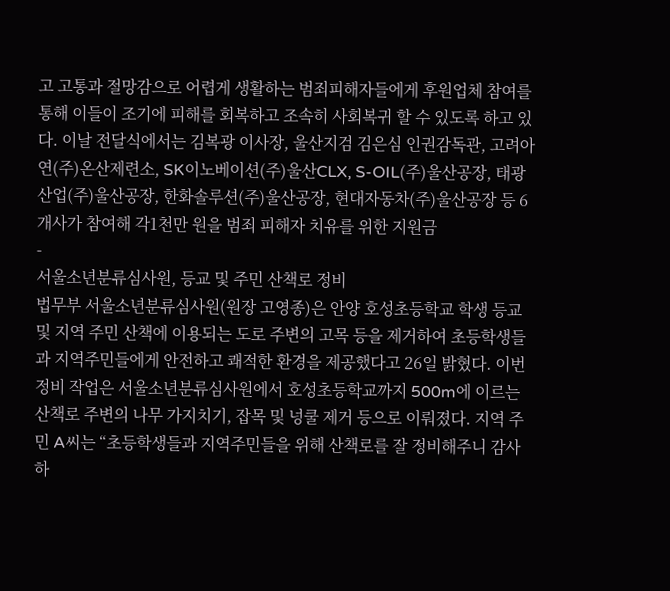고 고통과 절망감으로 어렵게 생활하는 범죄피해자들에게 후원업체 참여를 통해 이들이 조기에 피해를 회복하고 조속히 사회복귀 할 수 있도록 하고 있다. 이날 전달식에서는 김복광 이사장, 울산지검 김은심 인권감독관, 고려아연(주)온산제련소, SK이노베이션(주)울산CLX, S-OIL(주)울산공장, 태광산업(주)울산공장, 한화솔루션(주)울산공장, 현대자동차(주)울산공장 등 6개사가 참여해 각1천만 원을 범죄 피해자 치유를 위한 지원금
-
서울소년분류심사원, 등교 및 주민 산책로 정비
법무부 서울소년분류심사원(원장 고영종)은 안양 호성초등학교 학생 등교 및 지역 주민 산책에 이용되는 도로 주변의 고목 등을 제거하여 초등학생들과 지역주민들에게 안전하고 쾌적한 환경을 제공했다고 26일 밝혔다. 이번 정비 작업은 서울소년분류심사원에서 호성초등학교까지 500m에 이르는 산책로 주변의 나무 가지치기, 잡목 및 넝쿨 제거 등으로 이뤄졌다. 지역 주민 A씨는 “초등학생들과 지역주민들을 위해 산책로를 잘 정비해주니 감사하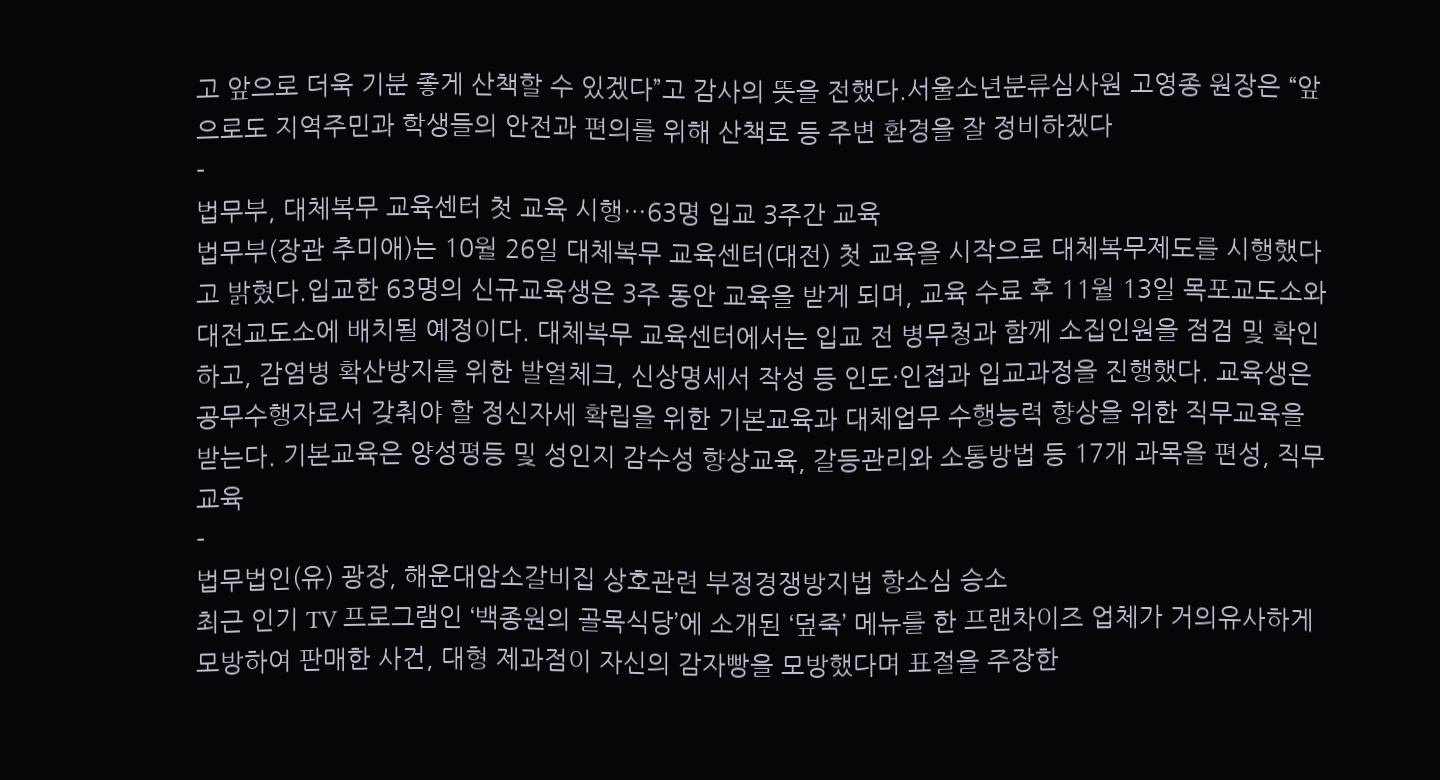고 앞으로 더욱 기분 좋게 산책할 수 있겠다”고 감사의 뜻을 전했다.서울소년분류심사원 고영종 원장은 “앞으로도 지역주민과 학생들의 안전과 편의를 위해 산책로 등 주변 환경을 잘 정비하겠다
-
법무부, 대체복무 교육센터 첫 교육 시행…63명 입교 3주간 교육
법무부(장관 추미애)는 10월 26일 대체복무 교육센터(대전) 첫 교육을 시작으로 대체복무제도를 시행했다고 밝혔다.입교한 63명의 신규교육생은 3주 동안 교육을 받게 되며, 교육 수료 후 11월 13일 목포교도소와 대전교도소에 배치될 예정이다. 대체복무 교육센터에서는 입교 전 병무청과 함께 소집인원을 점검 및 확인하고, 감염병 확산방지를 위한 발열체크, 신상명세서 작성 등 인도·인접과 입교과정을 진행했다. 교육생은 공무수행자로서 갖춰야 할 정신자세 확립을 위한 기본교육과 대체업무 수행능력 향상을 위한 직무교육을 받는다. 기본교육은 양성평등 및 성인지 감수성 향상교육, 갈등관리와 소통방법 등 17개 과목을 편성, 직무교육
-
법무법인(유) 광장, 해운대암소갈비집 상호관련 부정경쟁방지법 항소심 승소
최근 인기 TV 프로그램인 ‘백종원의 골목식당’에 소개된 ‘덮죽’ 메뉴를 한 프랜차이즈 업체가 거의유사하게 모방하여 판매한 사건, 대형 제과점이 자신의 감자빵을 모방했다며 표절을 주장한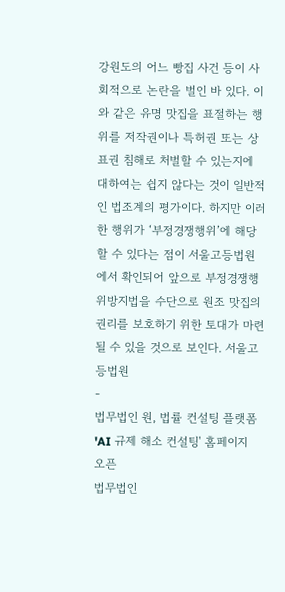강원도의 어느 빵집 사건 등이 사회적으로 논란을 벌인 바 있다. 이와 같은 유명 맛집을 표절하는 행위를 저작권이나 특허권 또는 상표권 침해로 처벌할 수 있는지에 대하여는 쉽지 않다는 것이 일반적인 법조계의 평가이다. 하지만 이러한 행위가 ‘부정경쟁행위’에 해당할 수 있다는 점이 서울고등법원에서 확인되어 앞으로 부정경쟁행위방지법을 수단으로 원조 맛집의 권리를 보호하기 위한 토대가 마련될 수 있을 것으로 보인다. 서울고등법원
-
법무법인 원, 법률 컨설팅 플랫폼 'AI 규제 해소 컨설팅' 홈페이지 오픈
법무법인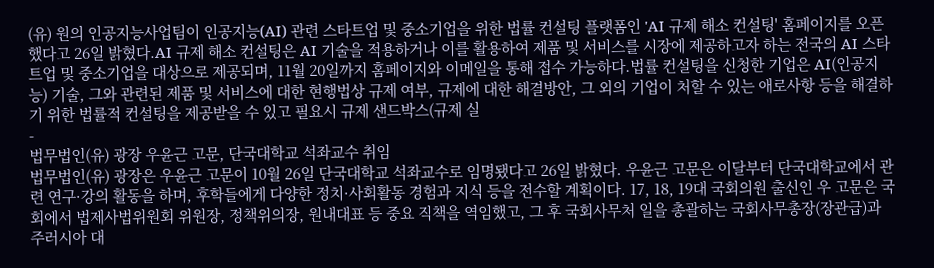(유) 원의 인공지능사업팀이 인공지능(AI) 관련 스타트업 및 중소기업을 위한 법률 컨설팅 플랫폼인 'AI 규제 해소 컨설팅' 홈페이지를 오픈했다고 26일 밝혔다.AI 규제 해소 컨설팅은 AI 기술을 적용하거나 이를 활용하여 제품 및 서비스를 시장에 제공하고자 하는 전국의 AI 스타트업 및 중소기업을 대상으로 제공되며, 11월 20일까지 홈페이지와 이메일을 통해 접수 가능하다.법률 컨설팅을 신청한 기업은 AI(인공지능) 기술, 그와 관련된 제품 및 서비스에 대한 현행법상 규제 여부, 규제에 대한 해결방안, 그 외의 기업이 처할 수 있는 애로사항 등을 해결하기 위한 법률적 컨설팅을 제공받을 수 있고 필요시 규제 샌드박스(규제 실
-
법무법인(유) 광장 우윤근 고문, 단국대학교 석좌교수 취임
법무법인(유) 광장은 우윤근 고문이 10월 26일 단국대학교 석좌교수로 임명됐다고 26일 밝혔다. 우윤근 고문은 이달부터 단국대학교에서 관련 연구·강의 활동을 하며, 후학들에게 다양한 정치·사회활동 경험과 지식 등을 전수할 계획이다. 17, 18, 19대 국회의원 출신인 우 고문은 국회에서 법제사법위원회 위원장, 정책위의장, 원내대표 등 중요 직책을 역임했고, 그 후 국회사무처 일을 총괄하는 국회사무총장(장관급)과 주러시아 대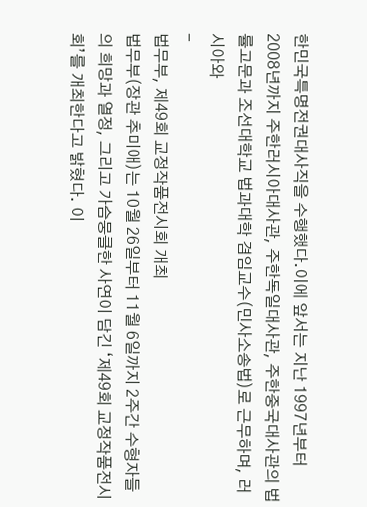한민국특명전권대사직을 수행했다.이에 앞서는 지난 1997년부터 2008년까지 주한러시아대사관, 주한독일대사관, 주한중국대사관의 법률고문과 조선대학교 법과대학 겸임교수(민사소송법)로 근무하며, 러시아와
-
법무부, 제49회 교정작품전시회 개최
법무부(장관 추미애)는 10월 26일부터 11월 6일까지 2주간 수형자들의 희망과 열정, 그리고 가슴뭉클한 사연이 담긴 ‘제49회 교정작품전시회’를 개최한다고 밝혔다. 이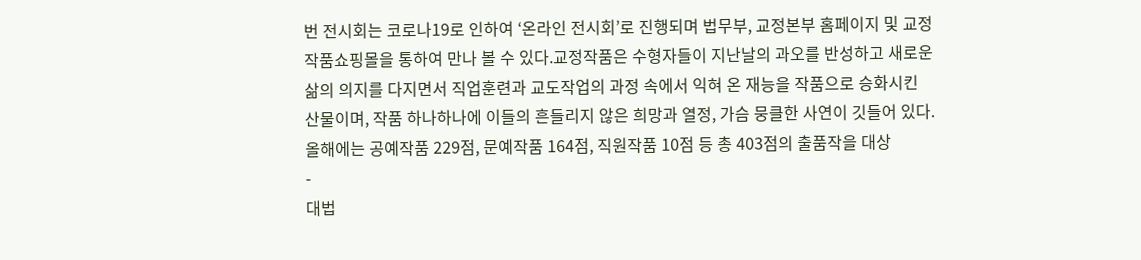번 전시회는 코로나19로 인하여 ‘온라인 전시회’로 진행되며 법무부, 교정본부 홈페이지 및 교정작품쇼핑몰을 통하여 만나 볼 수 있다.교정작품은 수형자들이 지난날의 과오를 반성하고 새로운 삶의 의지를 다지면서 직업훈련과 교도작업의 과정 속에서 익혀 온 재능을 작품으로 승화시킨 산물이며, 작품 하나하나에 이들의 흔들리지 않은 희망과 열정, 가슴 뭉클한 사연이 깃들어 있다.올해에는 공예작품 229점, 문예작품 164점, 직원작품 10점 등 총 403점의 출품작을 대상
-
대법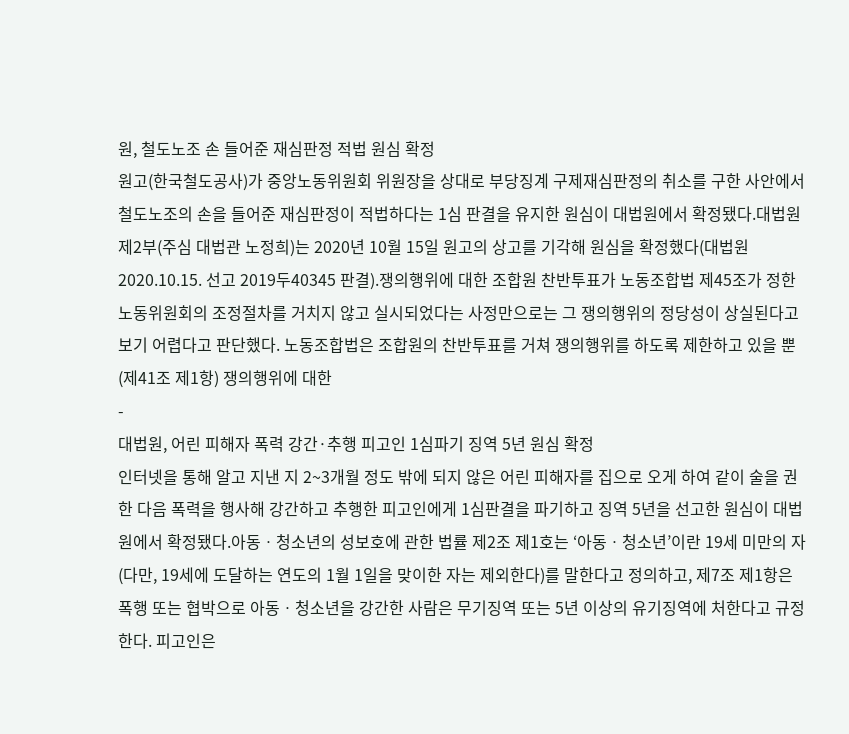원, 철도노조 손 들어준 재심판정 적법 원심 확정
원고(한국철도공사)가 중앙노동위원회 위원장을 상대로 부당징계 구제재심판정의 취소를 구한 사안에서 철도노조의 손을 들어준 재심판정이 적법하다는 1심 판결을 유지한 원심이 대법원에서 확정됐다.대법원 제2부(주심 대법관 노정희)는 2020년 10월 15일 원고의 상고를 기각해 원심을 확정했다(대법원 2020.10.15. 선고 2019두40345 판결).쟁의행위에 대한 조합원 찬반투표가 노동조합법 제45조가 정한 노동위원회의 조정절차를 거치지 않고 실시되었다는 사정만으로는 그 쟁의행위의 정당성이 상실된다고 보기 어렵다고 판단했다. 노동조합법은 조합원의 찬반투표를 거쳐 쟁의행위를 하도록 제한하고 있을 뿐(제41조 제1항) 쟁의행위에 대한
-
대법원, 어린 피해자 폭력 강간·추행 피고인 1심파기 징역 5년 원심 확정
인터넷을 통해 알고 지낸 지 2~3개월 정도 밖에 되지 않은 어린 피해자를 집으로 오게 하여 같이 술을 권한 다음 폭력을 행사해 강간하고 추행한 피고인에게 1심판결을 파기하고 징역 5년을 선고한 원심이 대법원에서 확정됐다.아동ㆍ청소년의 성보호에 관한 법률 제2조 제1호는 ‘아동ㆍ청소년’이란 19세 미만의 자(다만, 19세에 도달하는 연도의 1월 1일을 맞이한 자는 제외한다)를 말한다고 정의하고, 제7조 제1항은 폭행 또는 협박으로 아동ㆍ청소년을 강간한 사람은 무기징역 또는 5년 이상의 유기징역에 처한다고 규정한다. 피고인은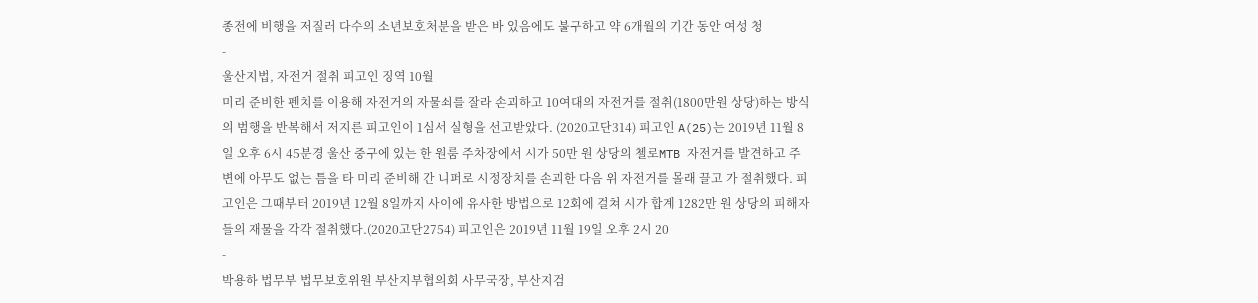종전에 비행을 저질러 다수의 소년보호처분을 받은 바 있음에도 불구하고 약 6개월의 기간 동안 여성 청
-
울산지법, 자전거 절취 피고인 징역 10월
미리 준비한 펜치를 이용해 자전거의 자물쇠를 잘라 손괴하고 10여대의 자전거를 절취(1800만원 상당)하는 방식의 범행을 반복해서 저지른 피고인이 1심서 실형을 선고받았다. (2020고단314) 피고인 A(25)는 2019년 11월 8일 오후 6시 45분경 울산 중구에 있는 한 원룸 주차장에서 시가 50만 원 상당의 첼로MTB 자전거를 발견하고 주변에 아무도 없는 틈을 타 미리 준비해 간 니퍼로 시정장치를 손괴한 다음 위 자전거를 몰래 끌고 가 절취했다. 피고인은 그때부터 2019년 12월 8일까지 사이에 유사한 방법으로 12회에 걸쳐 시가 합계 1282만 원 상당의 피해자들의 재물을 각각 절취했다.(2020고단2754) 피고인은 2019년 11월 19일 오후 2시 20
-
박용하 법무부 법무보호위원 부산지부협의회 사무국장, 부산지검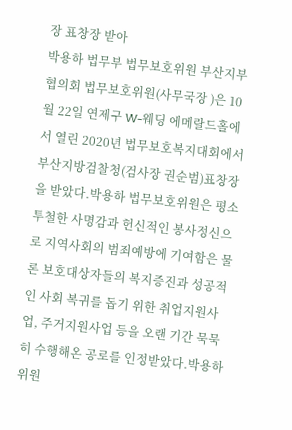장 표창장 받아
박용하 법무부 법무보호위원 부산지부협의회 법무보호위원(사무국장 )은 10월 22일 연제구 W-웨딩 에메랄드홀에서 열린 2020년 법무보호복지대회에서 부산지방검찰청(검사장 권순범)표창장을 받았다.박용하 법무보호위원은 평소 투철한 사명감과 헌신적인 봉사정신으로 지역사회의 범죄예방에 기여함은 물론 보호대상자들의 복지증진과 성공적인 사회 복귀를 돕기 위한 취업지원사업, 주거지원사업 등을 오랜 기간 묵묵히 수행해온 공로를 인정받았다.박용하 위원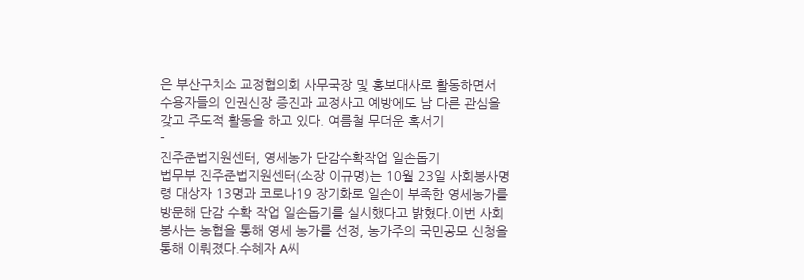은 부산구치소 교정협의회 사무국장 및 홍보대사로 활동하면서 수용자들의 인권신장 증진과 교정사고 예방에도 남 다른 관심을 갖고 주도적 활동을 하고 있다. 여름철 무더운 혹서기
-
진주준법지원센터, 영세농가 단감수확작업 일손돕기
법무부 진주준법지원센터(소장 이규명)는 10월 23일 사회봉사명령 대상자 13명과 코로나19 장기화로 일손이 부족한 영세농가를 방문해 단감 수확 작업 일손돕기를 실시했다고 밝혔다.이번 사회봉사는 농협을 통해 영세 농가를 선정, 농가주의 국민공모 신청을 통해 이뤄졌다.수혜자 A씨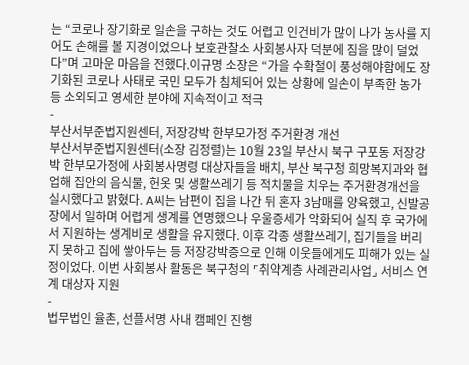는 “코로나 장기화로 일손을 구하는 것도 어렵고 인건비가 많이 나가 농사를 지어도 손해를 볼 지경이었으나 보호관찰소 사회봉사자 덕분에 짐을 많이 덜었다”며 고마운 마음을 전했다.이규명 소장은 “가을 수확철이 풍성해야함에도 장기화된 코로나 사태로 국민 모두가 침체되어 있는 상황에 일손이 부족한 농가 등 소외되고 영세한 분야에 지속적이고 적극
-
부산서부준법지원센터, 저장강박 한부모가정 주거환경 개선
부산서부준법지원센터(소장 김정렬)는 10월 23일 부산시 북구 구포동 저장강박 한부모가정에 사회봉사명령 대상자들을 배치, 부산 북구청 희망복지과와 협업해 집안의 음식물, 헌옷 및 생활쓰레기 등 적치물을 치우는 주거환경개선을 실시했다고 밝혔다. A씨는 남편이 집을 나간 뒤 혼자 3남매를 양육했고, 신발공장에서 일하며 어렵게 생계를 연명했으나 우울증세가 악화되어 실직 후 국가에서 지원하는 생계비로 생활을 유지했다. 이후 각종 생활쓰레기, 집기들을 버리지 못하고 집에 쌓아두는 등 저장강박증으로 인해 이웃들에게도 피해가 있는 실정이었다. 이번 사회봉사 활동은 북구청의 ⌜취약계층 사례관리사업⌟ 서비스 연계 대상자 지원
-
법무법인 율촌, 선플서명 사내 캠페인 진행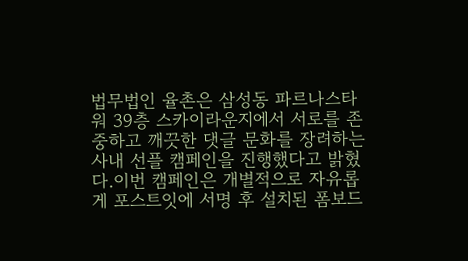법무법인 율촌은 삼성동 파르나스타워 39층 스카이라운지에서 서로를 존중하고 깨끗한 댓글 문화를 장려하는 사내 선플 캠페인을 진행했다고 밝혔다.이번 캠페인은 개별적으로 자유롭게 포스트잇에 서명 후 설치된 폼보드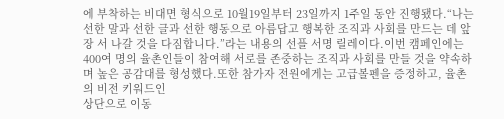에 부착하는 비대면 형식으로 10월19일부터 23일까지 1주일 동안 진행됐다.“나는 선한 말과 선한 글과 선한 행동으로 아름답고 행복한 조직과 사회를 만드는 데 앞장 서 나갈 것을 다짐합니다.”라는 내용의 선플 서명 릴레이다.이번 캠페인에는 400여 명의 율촌인들이 참여해 서로를 존중하는 조직과 사회를 만들 것을 약속하며 높은 공감대를 형성했다.또한 참가자 전원에게는 고급볼펜을 증정하고, 율촌의 비전 키워드인
상단으로 이동